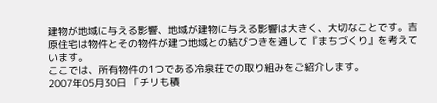建物が地域に与える影響、地域が建物に与える影響は大きく、大切なことです。吉原住宅は物件とその物件が建つ地域との結びつきを通して『まちづくり』を考えています。
ここでは、所有物件の1つである冷泉荘での取り組みをご紹介します。
2007年05月30日 「チリも積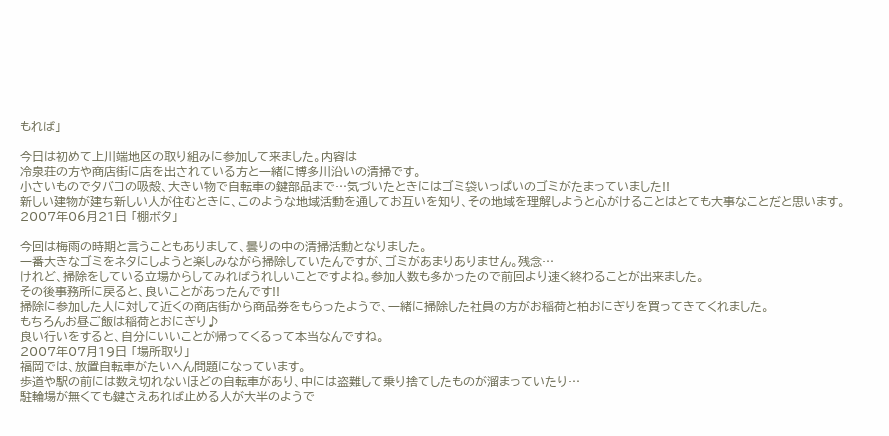もれば」

今日は初めて上川端地区の取り組みに参加して来ました。内容は
冷泉荘の方や商店街に店を出されている方と一緒に博多川沿いの清掃です。
小さいものでタバコの吸殻、大きい物で自転車の鍵部品まで…気づいたときにはゴミ袋いっぱいのゴミがたまっていました!!
新しい建物が建ち新しい人が住むときに、このような地域活動を通してお互いを知り、その地域を理解しようと心がけることはとても大事なことだと思います。
2007年06月21日 「棚ボタ」

今回は梅雨の時期と言うこともありまして、曇りの中の清掃活動となりました。
一番大きなゴミをネタにしようと楽しみながら掃除していたんですが、ゴミがあまりありません。残念…
けれど、掃除をしている立場からしてみればうれしいことですよね。参加人数も多かったので前回より速く終わることが出来ました。
その後事務所に戻ると、良いことがあったんです!!
掃除に参加した人に対して近くの商店街から商品券をもらったようで、一緒に掃除した社員の方がお稲荷と柏おにぎりを買ってきてくれました。
もちろんお昼ご飯は稲荷とおにぎり♪
良い行いをすると、自分にいいことが帰ってくるって本当なんですね。
2007年07月19日 「場所取り」
福岡では、放置自転車がたいへん問題になっています。
歩道や駅の前には数え切れないほどの自転車があり、中には盗難して乗り捨てしたものが溜まっていたり…
駐輪場が無くても鍵さえあれば止める人が大半のようで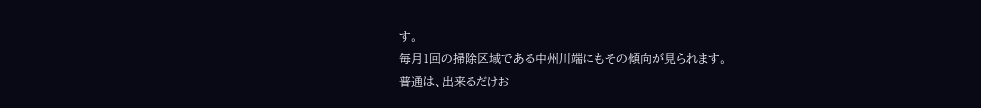す。
毎月1回の掃除区域である中州川端にもその傾向が見られます。
普通は、出来るだけお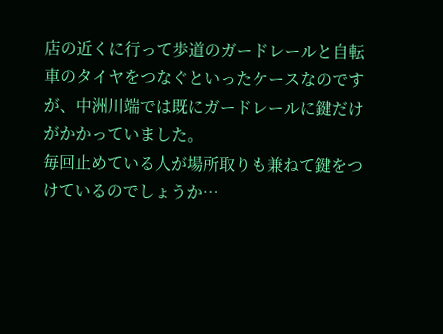店の近くに行って歩道のガードレールと自転車のタイヤをつなぐといったケースなのですが、中洲川端では既にガードレールに鍵だけがかかっていました。
毎回止めている人が場所取りも兼ねて鍵をつけているのでしょうか…